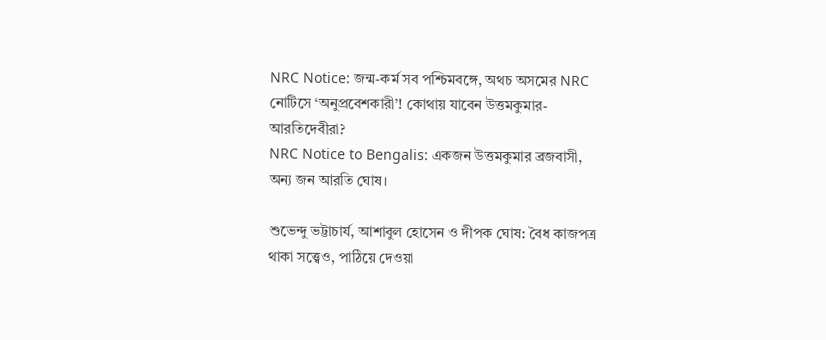NRC Notice: জন্ম-কর্ম সব পশ্চিমবঙ্গে, অথচ অসমের NRC নোটিসে ‘অনুপ্রবেশকারী’! কোথায় যাবেন উত্তমকুমার-আরতিদেবীরা?
NRC Notice to Bengalis: একজন উত্তমকুমার ব্রজবাসী, অন্য জন আরতি ঘোষ।

শুভেন্দু ভট্টাচার্য, আশাবুল হোসেন ও দীপক ঘোষ: বৈধ কাজপত্র থাকা সত্ত্বেও, পাঠিয়ে দেওয়া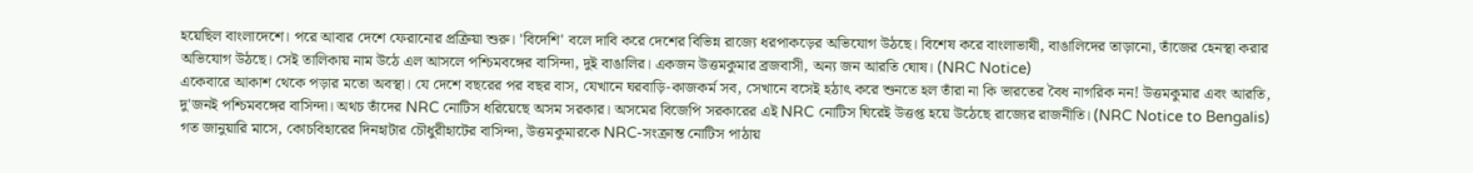হয়েছিল বাংলাদেশে। পরে আবার দেশে ফেরানোর প্রক্রিয়া শুরু। 'বিদেশি' বলে দাবি করে দেশের বিভিন্ন রাজ্যে ধরপাকড়ের অভিযোগ উঠছে। বিশেষ করে বাংলাভাষী, বাঙালিদের তাড়ানো, তাঁজের হেনস্থা করার অভিযোগ উঠছে। সেই তালিকায় নাম উঠে এল আসলে পশ্চিমবঙ্গের বাসিন্দা, দুই বাঙালির। একজন উত্তমকুমার ব্রজবাসী, অন্য জন আরতি ঘোষ। (NRC Notice)
একেবারে আকাশ থেকে পড়ার মতো অবস্থা। যে দেশে বছরের পর বছর বাস, যেখানে ঘরবাড়ি-কাজকর্ম সব, সেখানে বসেই হঠাৎ করে শুনতে হল তাঁরা না কি ভারতের বৈধ নাগরিক নন! উত্তমকুমার এবং আরতি, দু'জনই পশ্চিমবঙ্গের বাসিন্দা। অথচ তাঁদের NRC নোটিস ধরিয়েছে অসম সরকার। অসমের বিজেপি সরকারের এই NRC নোটিস ঘিরেই উত্তপ্ত হয়ে উঠেছে রাজ্যের রাজনীতি। (NRC Notice to Bengalis)
গত জানুয়ারি মাসে, কোচবিহারের দিনহাটার চৌধুরীহাটের বাসিন্দা, উত্তমকুমারকে NRC-সংক্রান্ত নোটিস পাঠায়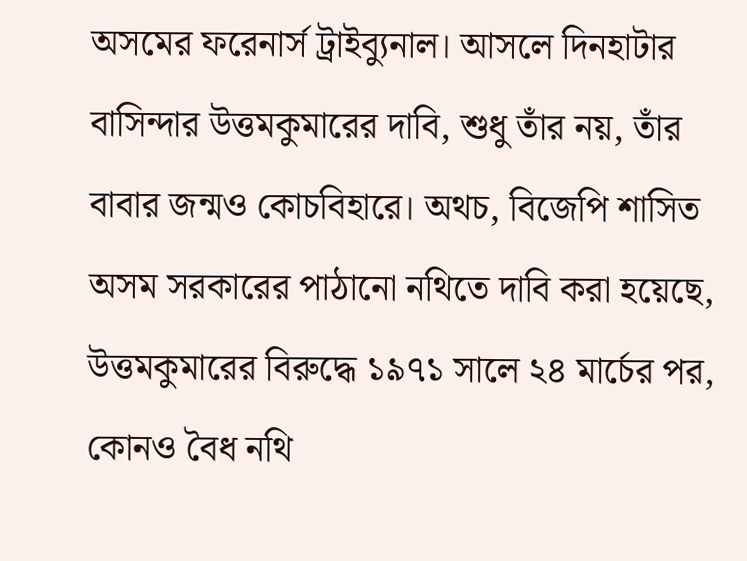অসমের ফরেনার্স ট্রাইব্যুনাল। আসলে দিনহাটার বাসিন্দার উত্তমকুমারের দাবি, শুধু তাঁর নয়, তাঁর বাবার জন্মও কোচবিহারে। অথচ, বিজেপি শাসিত অসম সরকারের পাঠানো নথিতে দাবি করা হয়েছে, উত্তমকুমারের বিরুদ্ধে ১৯৭১ সালে ২৪ মার্চের পর, কোনও বৈধ নথি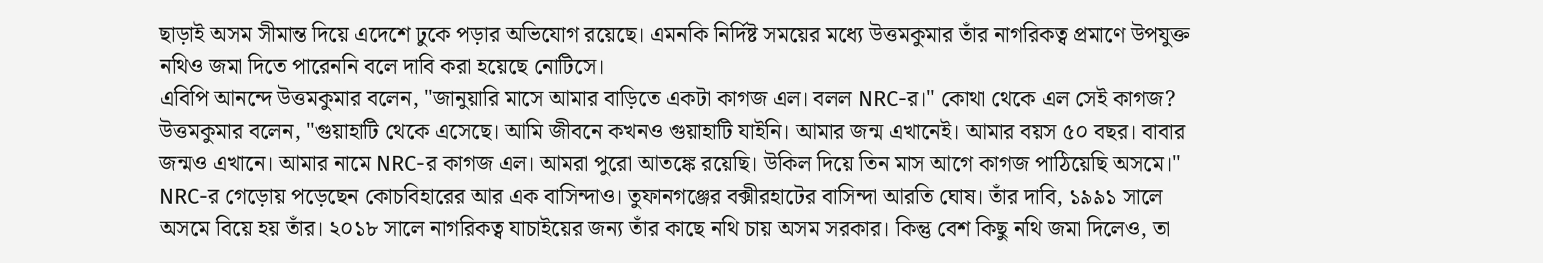ছাড়াই অসম সীমান্ত দিয়ে এদেশে ঢুকে পড়ার অভিযোগ রয়েছে। এমনকি নির্দিষ্ট সময়ের মধ্যে উত্তমকুমার তাঁর নাগরিকত্ব প্রমাণে উপযুক্ত নথিও জমা দিতে পারেননি বলে দাবি করা হয়েছে নোটিসে।
এবিপি আনন্দে উত্তমকুমার বলেন, "জানুয়ারি মাসে আমার বাড়িতে একটা কাগজ এল। বলল NRC-র।" কোথা থেকে এল সেই কাগজ? উত্তমকুমার বলেন, "গুয়াহাটি থেকে এসেছে। আমি জীবনে কখনও গুয়াহাটি যাইনি। আমার জন্ম এখানেই। আমার বয়স ৫০ বছর। বাবার জন্মও এখানে। আমার নামে NRC-র কাগজ এল। আমরা পুরো আতঙ্কে রয়েছি। উকিল দিয়ে তিন মাস আগে কাগজ পাঠিয়েছি অসমে।"
NRC-র গেড়োয় পড়েছেন কোচবিহারের আর এক বাসিন্দাও। তুফানগঞ্জের বক্সীরহাটের বাসিন্দা আরতি ঘোষ। তাঁর দাবি, ১৯৯১ সালে অসমে বিয়ে হয় তাঁর। ২০১৮ সালে নাগরিকত্ব যাচাইয়ের জন্য তাঁর কাছে নথি চায় অসম সরকার। কিন্তু বেশ কিছু নথি জমা দিলেও, তা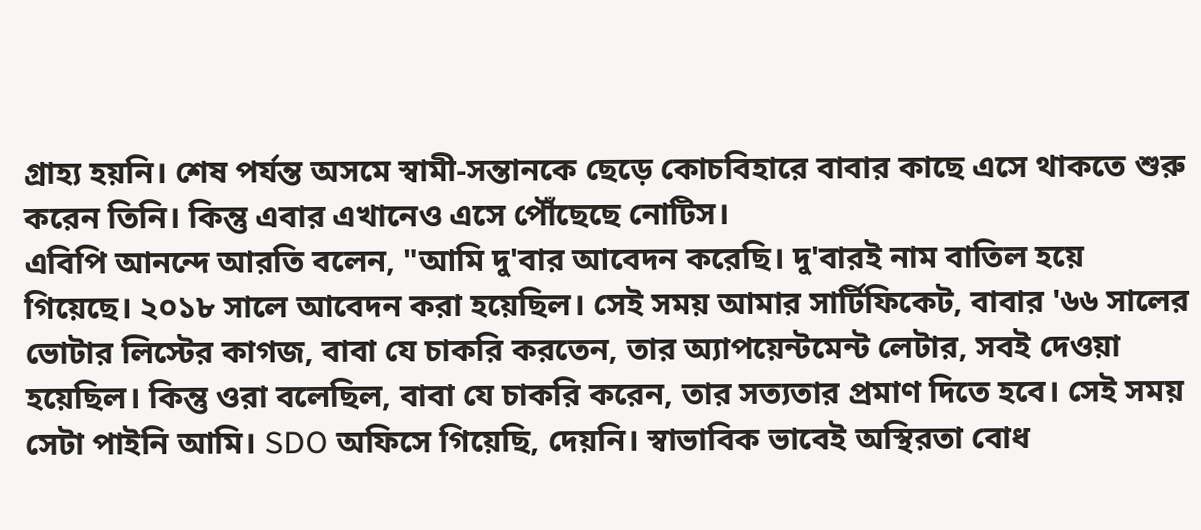গ্রাহ্য হয়নি। শেষ পর্যন্ত অসমে স্বামী-সন্তানকে ছেড়ে কোচবিহারে বাবার কাছে এসে থাকতে শুরু করেন তিনি। কিন্তু এবার এখানেও এসে পৌঁছেছে নোটিস।
এবিপি আনন্দে আরতি বলেন, "আমি দু'বার আবেদন করেছি। দু'বারই নাম বাতিল হয়ে গিয়েছে। ২০১৮ সালে আবেদন করা হয়েছিল। সেই সময় আমার সার্টিফিকেট, বাবার '৬৬ সালের ভোটার লিস্টের কাগজ, বাবা যে চাকরি করতেন, তার অ্যাপয়েন্টমেন্ট লেটার, সবই দেওয়া হয়েছিল। কিন্তু ওরা বলেছিল, বাবা যে চাকরি করেন, তার সত্যতার প্রমাণ দিতে হবে। সেই সময় সেটা পাইনি আমি। SDO অফিসে গিয়েছি, দেয়নি। স্বাভাবিক ভাবেই অস্থিরতা বোধ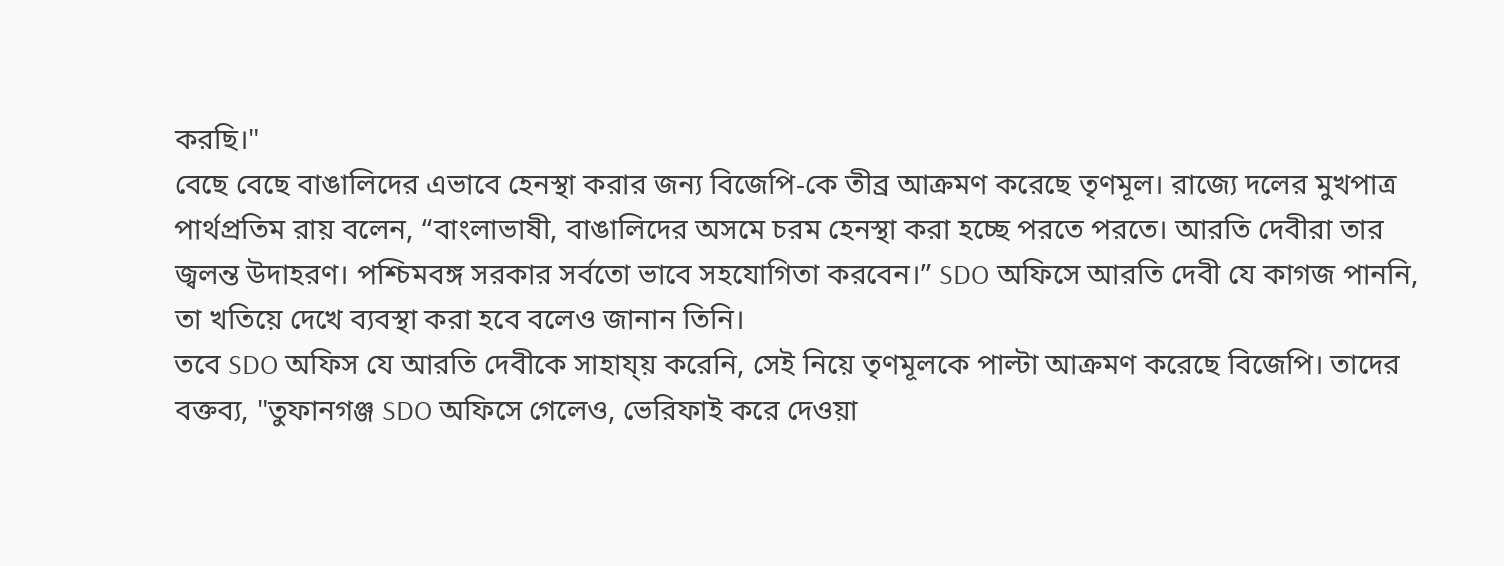করছি।"
বেছে বেছে বাঙালিদের এভাবে হেনস্থা করার জন্য বিজেপি-কে তীব্র আক্রমণ করেছে তৃণমূল। রাজ্যে দলের মুখপাত্র পার্থপ্রতিম রায় বলেন, “বাংলাভাষী, বাঙালিদের অসমে চরম হেনস্থা করা হচ্ছে পরতে পরতে। আরতি দেবীরা তার জ্বলন্ত উদাহরণ। পশ্চিমবঙ্গ সরকার সর্বতো ভাবে সহযোগিতা করবেন।” SDO অফিসে আরতি দেবী যে কাগজ পাননি, তা খতিয়ে দেখে ব্যবস্থা করা হবে বলেও জানান তিনি।
তবে SDO অফিস যে আরতি দেবীকে সাহায্য় করেনি, সেই নিয়ে তৃণমূলকে পাল্টা আক্রমণ করেছে বিজেপি। তাদের বক্তব্য, "তুফানগঞ্জ SDO অফিসে গেলেও, ভেরিফাই করে দেওয়া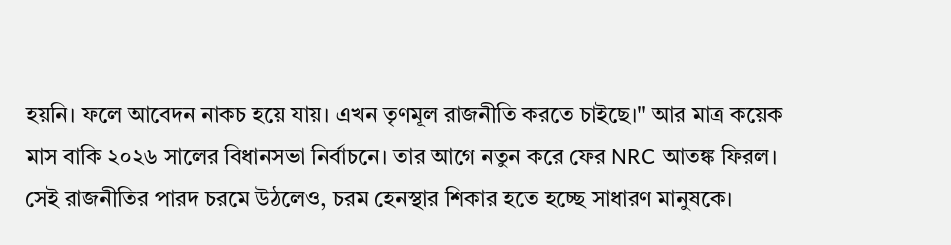হয়নি। ফলে আবেদন নাকচ হয়ে যায়। এখন তৃণমূল রাজনীতি করতে চাইছে।" আর মাত্র কয়েক মাস বাকি ২০২৬ সালের বিধানসভা নির্বাচনে। তার আগে নতুন করে ফের NRC আতঙ্ক ফিরল। সেই রাজনীতির পারদ চরমে উঠলেও, চরম হেনস্থার শিকার হতে হচ্ছে সাধারণ মানুষকে।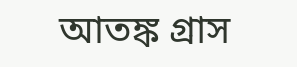আতঙ্ক গ্রাস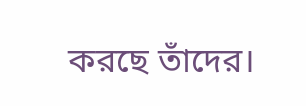করছে তাঁদের।